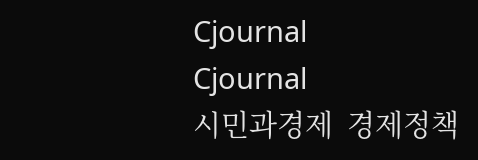Cjournal
Cjournal
시민과경제  경제정책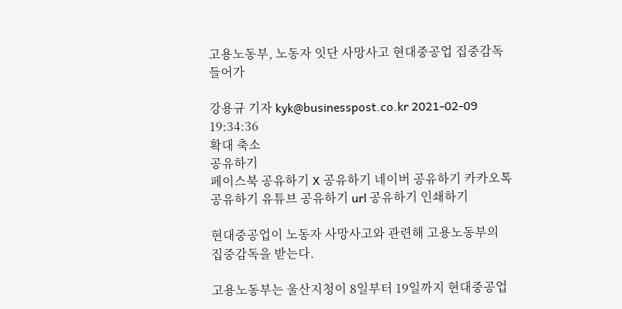고용노동부, 노동자 잇단 사망사고 현대중공업 집중감독 들어가

강용규 기자 kyk@businesspost.co.kr 2021-02-09 19:34:36
확대 축소
공유하기
페이스북 공유하기 X 공유하기 네이버 공유하기 카카오톡 공유하기 유튜브 공유하기 url 공유하기 인쇄하기

현대중공업이 노동자 사망사고와 관련해 고용노동부의 집중감독을 받는다.

고용노동부는 울산지청이 8일부터 19일까지 현대중공업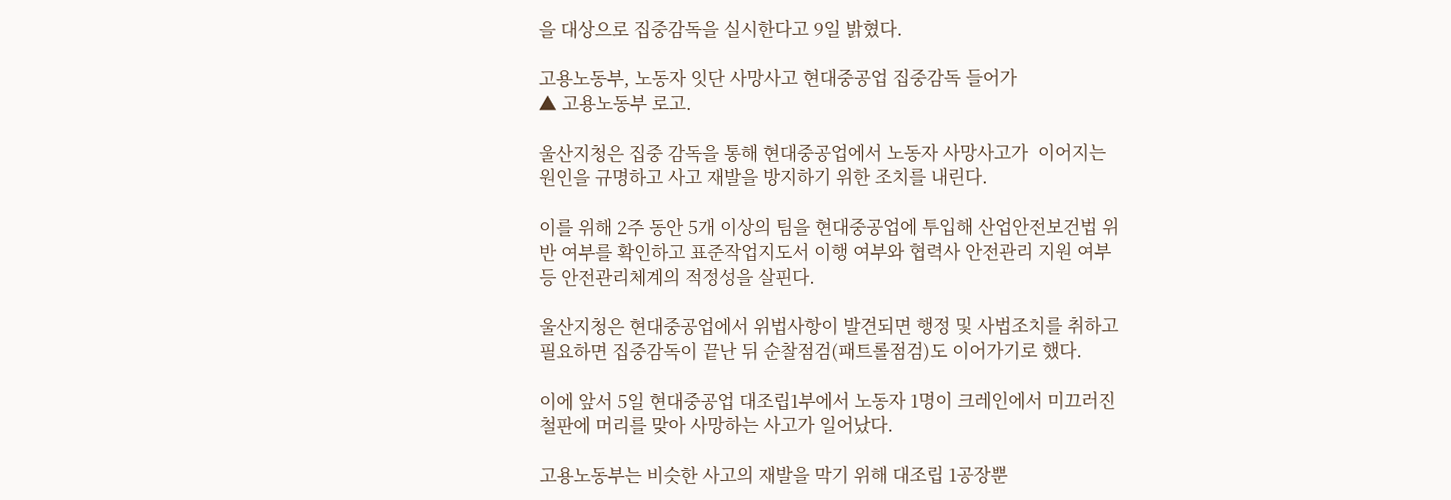을 대상으로 집중감독을 실시한다고 9일 밝혔다.

고용노동부, 노동자 잇단 사망사고 현대중공업 집중감독 들어가
▲ 고용노동부 로고.

울산지청은 집중 감독을 통해 현대중공업에서 노동자 사망사고가  이어지는 원인을 규명하고 사고 재발을 방지하기 위한 조치를 내린다.

이를 위해 2주 동안 5개 이상의 팀을 현대중공업에 투입해 산업안전보건법 위반 여부를 확인하고 표준작업지도서 이행 여부와 협력사 안전관리 지원 여부 등 안전관리체계의 적정성을 살핀다.

울산지청은 현대중공업에서 위법사항이 발견되면 행정 및 사법조치를 취하고 필요하면 집중감독이 끝난 뒤 순찰점검(패트롤점검)도 이어가기로 했다.

이에 앞서 5일 현대중공업 대조립1부에서 노동자 1명이 크레인에서 미끄러진 철판에 머리를 맞아 사망하는 사고가 일어났다.

고용노동부는 비슷한 사고의 재발을 막기 위해 대조립 1공장뿐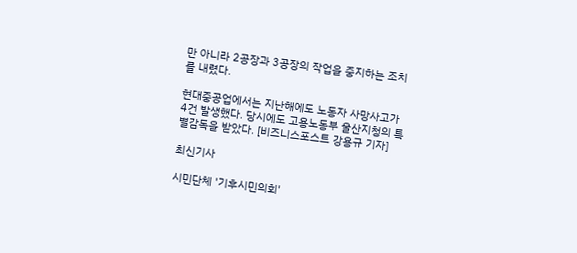만 아니라 2공장과 3공장의 작업을 중지하는 조치를 내렸다.

현대중공업에서는 지난해에도 노동자 사망사고가 4건 발생했다. 당시에도 고용노동부 울산지청의 특별감독을 받았다. [비즈니스포스트 강용규 기자]

최신기사

시민단체 '기후시민의회'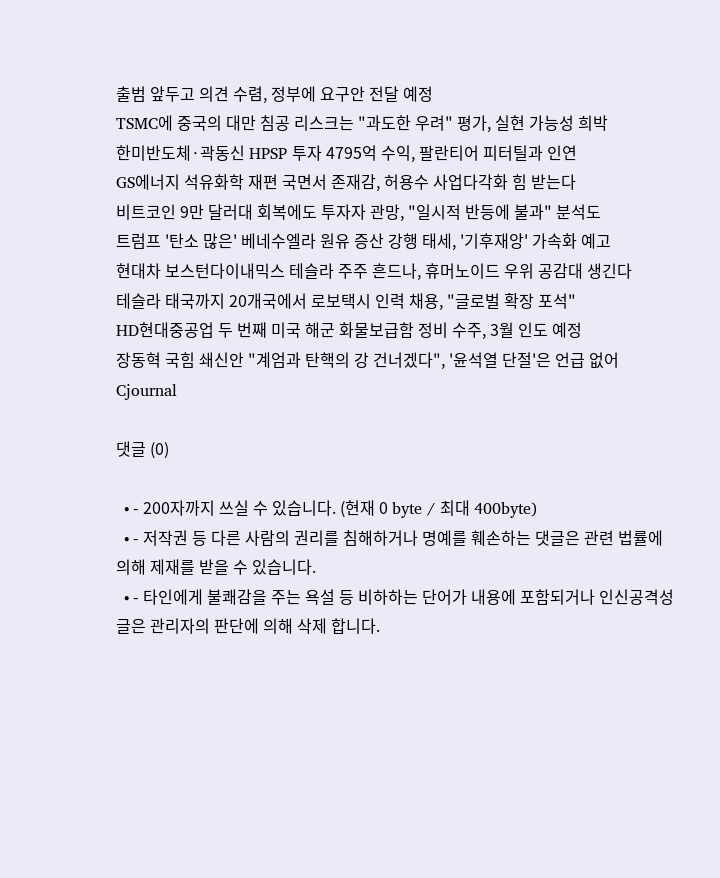출범 앞두고 의견 수렴, 정부에 요구안 전달 예정
TSMC에 중국의 대만 침공 리스크는 "과도한 우려" 평가, 실현 가능성 희박
한미반도체·곽동신 HPSP 투자 4795억 수익, 팔란티어 피터틸과 인연
GS에너지 석유화학 재편 국면서 존재감, 허용수 사업다각화 힘 받는다
비트코인 9만 달러대 회복에도 투자자 관망, "일시적 반등에 불과" 분석도
트럼프 '탄소 많은' 베네수엘라 원유 증산 강행 태세, '기후재앙' 가속화 예고
현대차 보스턴다이내믹스 테슬라 주주 흔드나, 휴머노이드 우위 공감대 생긴다
테슬라 태국까지 20개국에서 로보택시 인력 채용, "글로벌 확장 포석"
HD현대중공업 두 번째 미국 해군 화물보급함 정비 수주, 3월 인도 예정
장동혁 국힘 쇄신안 "계엄과 탄핵의 강 건너겠다", '윤석열 단절'은 언급 없어
Cjournal

댓글 (0)

  • - 200자까지 쓰실 수 있습니다. (현재 0 byte / 최대 400byte)
  • - 저작권 등 다른 사람의 권리를 침해하거나 명예를 훼손하는 댓글은 관련 법률에 의해 제재를 받을 수 있습니다.
  • - 타인에게 불쾌감을 주는 욕설 등 비하하는 단어가 내용에 포함되거나 인신공격성 글은 관리자의 판단에 의해 삭제 합니다.